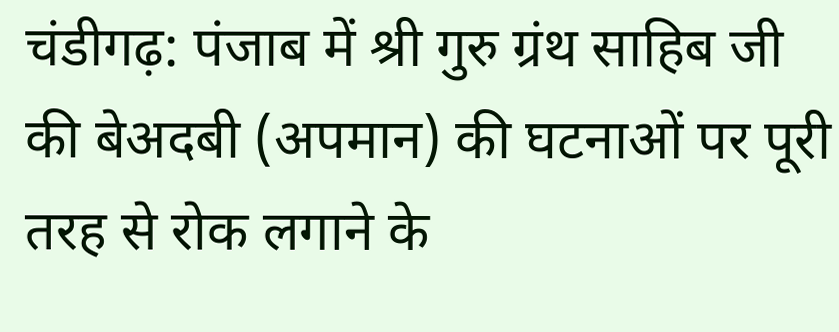चंडीगढ़: पंजाब में श्री गुरु ग्रंथ साहिब जी की बेअदबी (अपमान) की घटनाओं पर पूरी तरह से रोक लगाने के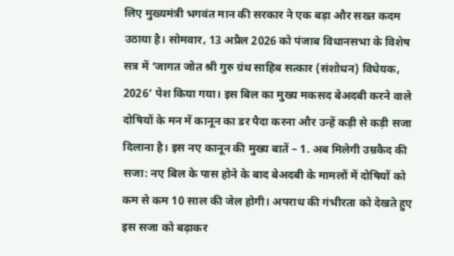लिए मुख्यमंत्री भगवंत मान की सरकार ने एक बड़ा और सख्त कदम उठाया है। सोमवार, 13 अप्रैल 2026 को पंजाब विधानसभा के विशेष सत्र में ‘जागत जोत श्री गुरु ग्रंथ साहिब सत्कार (संशोधन) विधेयक, 2026’ पेश किया गया। इस बिल का मुख्य मकसद बेअदबी करने वाले दोषियों के मन में कानून का डर पैदा करना और उन्हें कड़ी से कड़ी सजा दिलाना है। इस नए कानून की मुख्य बातें – 1. अब मिलेगी उम्रकैद की सजा: नए बिल के पास होने के बाद बेअदबी के मामलों में दोषियों को कम से कम 10 साल की जेल होगी। अपराध की गंभीरता को देखते हुए इस सजा को बढ़ाकर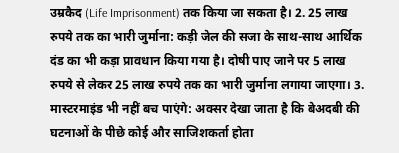उम्रकैद (Life Imprisonment) तक किया जा सकता है। 2. 25 लाख रुपये तक का भारी जुर्माना: कड़ी जेल की सजा के साथ-साथ आर्थिक दंड का भी कड़ा प्रावधान किया गया है। दोषी पाए जाने पर 5 लाख रुपये से लेकर 25 लाख रुपये तक का भारी जुर्माना लगाया जाएगा। 3. मास्टरमाइंड भी नहीं बच पाएंगे: अक्सर देखा जाता है कि बेअदबी की घटनाओं के पीछे कोई और साजिशकर्ता होता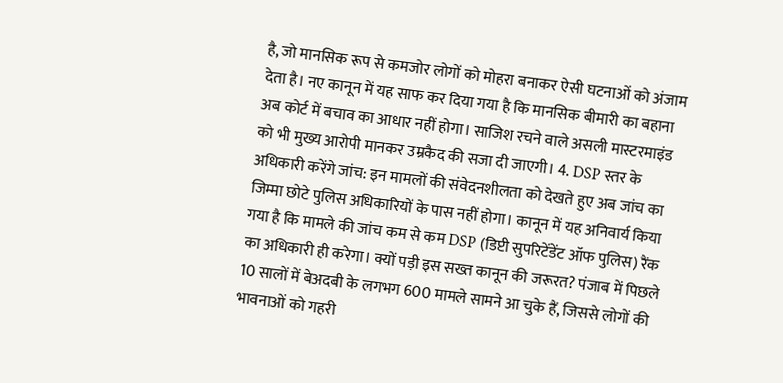है, जो मानसिक रूप से कमजोर लोगों को मोहरा बनाकर ऐसी घटनाओं को अंजाम देता है। नए कानून में यह साफ कर दिया गया है कि मानसिक बीमारी का बहाना अब कोर्ट में बचाव का आधार नहीं होगा। साजिश रचने वाले असली मास्टरमाइंड को भी मुख्य आरोपी मानकर उम्रकैद की सजा दी जाएगी। 4. DSP स्तर के अधिकारी करेंगे जांच: इन मामलों की संवेदनशीलता को देखते हुए अब जांच का जिम्मा छोटे पुलिस अधिकारियों के पास नहीं होगा। कानून में यह अनिवार्य किया गया है कि मामले की जांच कम से कम DSP (डिप्टी सुपरिटेंडेंट ऑफ पुलिस) रैंक का अधिकारी ही करेगा। क्यों पड़ी इस सख्त कानून की जरूरत? पंजाब में पिछले 10 सालों में बेअदबी के लगभग 600 मामले सामने आ चुके हैं, जिससे लोगों की भावनाओं को गहरी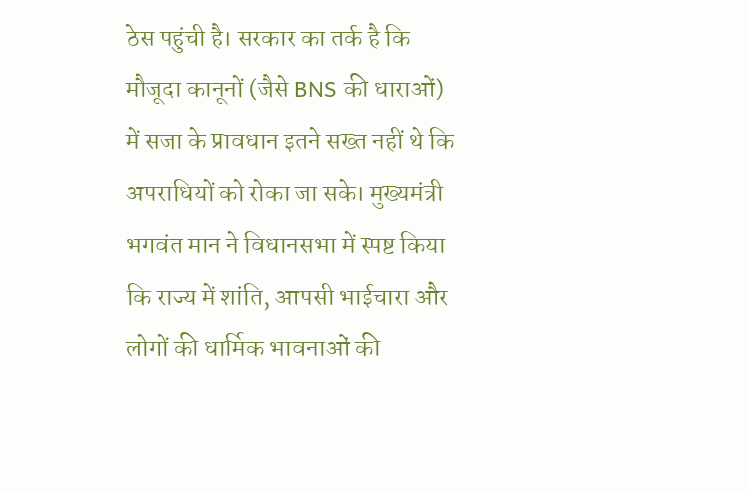ठेस पहुंची है। सरकार का तर्क है कि मौजूदा कानूनों (जैसे BNS की धाराओं) में सजा के प्रावधान इतने सख्त नहीं थे कि अपराधियों को रोका जा सके। मुख्यमंत्री भगवंत मान ने विधानसभा में स्पष्ट किया कि राज्य में शांति, आपसी भाईचारा और लोगों की धार्मिक भावनाओं की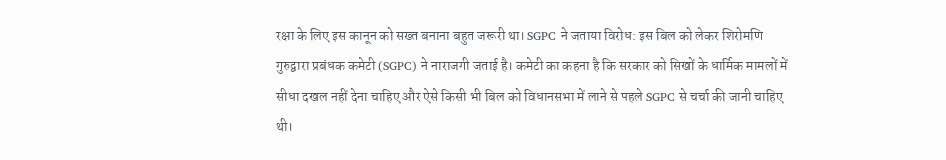रक्षा के लिए इस कानून को सख्त बनाना बहुत जरूरी था। SGPC ने जताया विरोध: इस बिल को लेकर शिरोमणि गुरुद्वारा प्रबंधक कमेटी (SGPC) ने नाराजगी जताई है। कमेटी का कहना है कि सरकार को सिखों के धार्मिक मामलों में सीधा दखल नहीं देना चाहिए और ऐसे किसी भी बिल को विधानसभा में लाने से पहले SGPC से चर्चा की जानी चाहिए थी।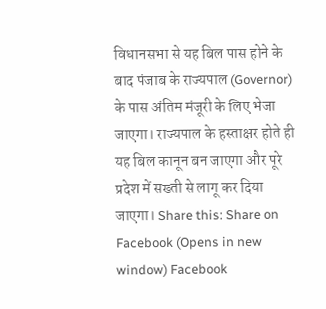विधानसभा से यह बिल पास होने के बाद पंजाब के राज्यपाल (Governor) के पास अंतिम मंजूरी के लिए भेजा जाएगा। राज्यपाल के हस्ताक्षर होते ही यह बिल कानून बन जाएगा और पूरे प्रदेश में सख्ती से लागू कर दिया जाएगा। Share this: Share on Facebook (Opens in new window) Facebook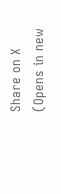Share on X (Opens in new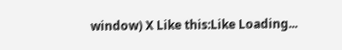window) X Like this:Like Loading...